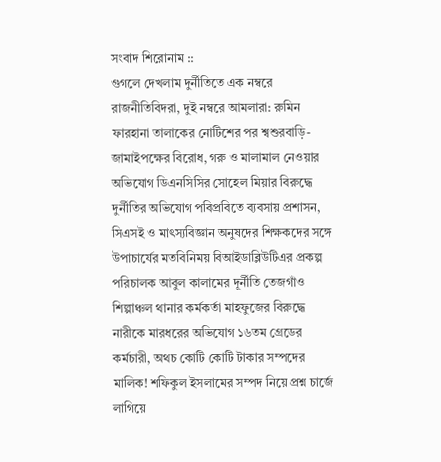সংবাদ শিরোনাম ::
গুগলে দেখলাম দুর্নীতিতে এক নম্বরে রাজনীতিবিদরা, দুই নম্বরে আমলারা: রুমিন ফারহানা তালাকের নোটিশের পর শ্বশুরবাড়ি-জামাইপক্ষের বিরোধ, গরু ও মালামাল নেওয়ার অভিযোগ ডিএনসিসির সোহেল মিয়ার বিরুদ্ধে দুর্নীতির অভিযোগ পবিপ্রবিতে ব্যবসায় প্রশাসন, সিএসই ও মাৎস্যবিজ্ঞান অনুষদের শিক্ষকদের সঙ্গে উপাচার্যের মতবিনিময় বিআইডাব্লিউটিএর প্রকল্প পরিচালক আবুল কালামের দূর্নীতি তেজগাঁও শিল্পাঞ্চল থানার কর্মকর্তা মাহফুজের বিরুদ্ধে নারীকে মারধরের অভিযোগ ১৬তম গ্রেডের কর্মচারী, অথচ কোটি কোটি টাকার সম্পদের মালিক! শফিকুল ইসলামের সম্পদ নিয়ে প্রশ্ন চার্জে লাগিয়ে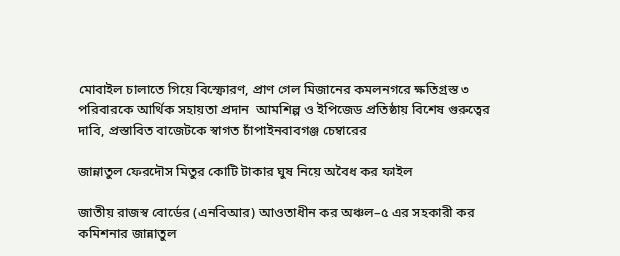মোবাইল চালাতে গিয়ে বিস্ফোরণ, প্রাণ গেল মিজানের কমলনগরে ক্ষতিগ্রস্ত ৩ পরিবারকে আর্থিক সহায়তা প্রদান  আমশিল্প ও ইপিজেড প্রতিষ্ঠায় বিশেষ গুরুত্বের দাবি, প্রস্তাবিত বাজেটকে স্বাগত চাঁপাইনবাবগঞ্জ চেম্বারের

জান্নাতুল ফেরদৌস মিতুর কোটি টাকার ঘুষ নিয়ে অবৈধ কর ফাইল

জাতীয় রাজস্ব বোর্ডের (এনবিআর) আওতাধীন কর অঞ্চল–৫ এর সহকারী কর কমিশনার জান্নাতুল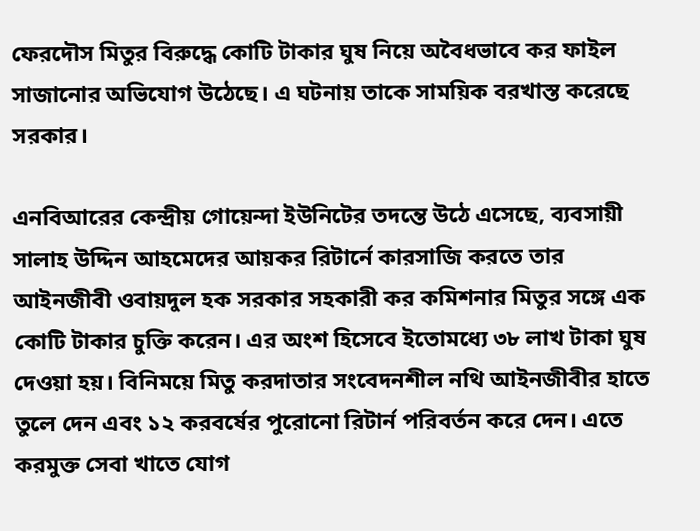ফেরদৌস মিতুর বিরুদ্ধে কোটি টাকার ঘুষ নিয়ে অবৈধভাবে কর ফাইল সাজানোর অভিযোগ উঠেছে। এ ঘটনায় তাকে সাময়িক বরখাস্ত করেছে সরকার।

এনবিআরের কেন্দ্রীয় গোয়েন্দা ইউনিটের তদন্তে উঠে এসেছে, ব্যবসায়ী সালাহ উদ্দিন আহমেদের আয়কর রিটার্নে কারসাজি করতে তার আইনজীবী ওবায়দুল হক সরকার সহকারী কর কমিশনার মিতুর সঙ্গে এক কোটি টাকার চুক্তি করেন। এর অংশ হিসেবে ইতোমধ্যে ৩৮ লাখ টাকা ঘুষ দেওয়া হয়। বিনিময়ে মিতু করদাতার সংবেদনশীল নথি আইনজীবীর হাতে তুলে দেন এবং ১২ করবর্ষের পুরোনো রিটার্ন পরিবর্তন করে দেন। এতে করমুক্ত সেবা খাতে যোগ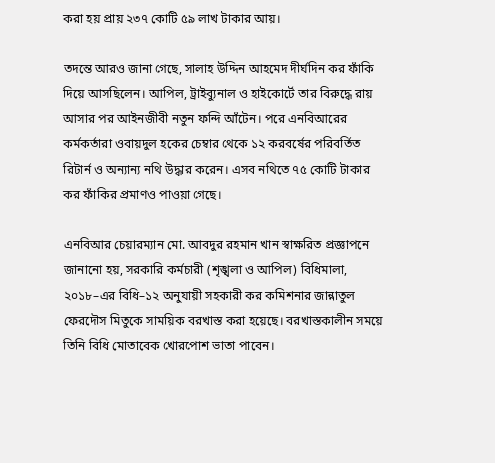করা হয় প্রায় ২৩৭ কোটি ৫৯ লাখ টাকার আয়।

তদন্তে আরও জানা গেছে, সালাহ উদ্দিন আহমেদ দীর্ঘদিন কর ফাঁকি দিয়ে আসছিলেন। আপিল, ট্রাইব্যুনাল ও হাইকোর্টে তার বিরুদ্ধে রায় আসার পর আইনজীবী নতুন ফন্দি আঁটেন। পরে এনবিআরের কর্মকর্তারা ওবায়দুল হকের চেম্বার থেকে ১২ করবর্ষের পরিবর্তিত রিটার্ন ও অন্যান্য নথি উদ্ধার করেন। এসব নথিতে ৭৫ কোটি টাকার কর ফাঁকির প্রমাণও পাওয়া গেছে।

এনবিআর চেয়ারম্যান মো. আবদুর রহমান খান স্বাক্ষরিত প্রজ্ঞাপনে জানানো হয়, সরকারি কর্মচারী (শৃঙ্খলা ও আপিল) বিধিমালা, ২০১৮–এর বিধি–১২ অনুযায়ী সহকারী কর কমিশনার জান্নাতুল ফেরদৌস মিতুকে সাময়িক বরখাস্ত করা হয়েছে। বরখাস্তকালীন সময়ে তিনি বিধি মোতাবেক খোরপোশ ভাতা পাবেন।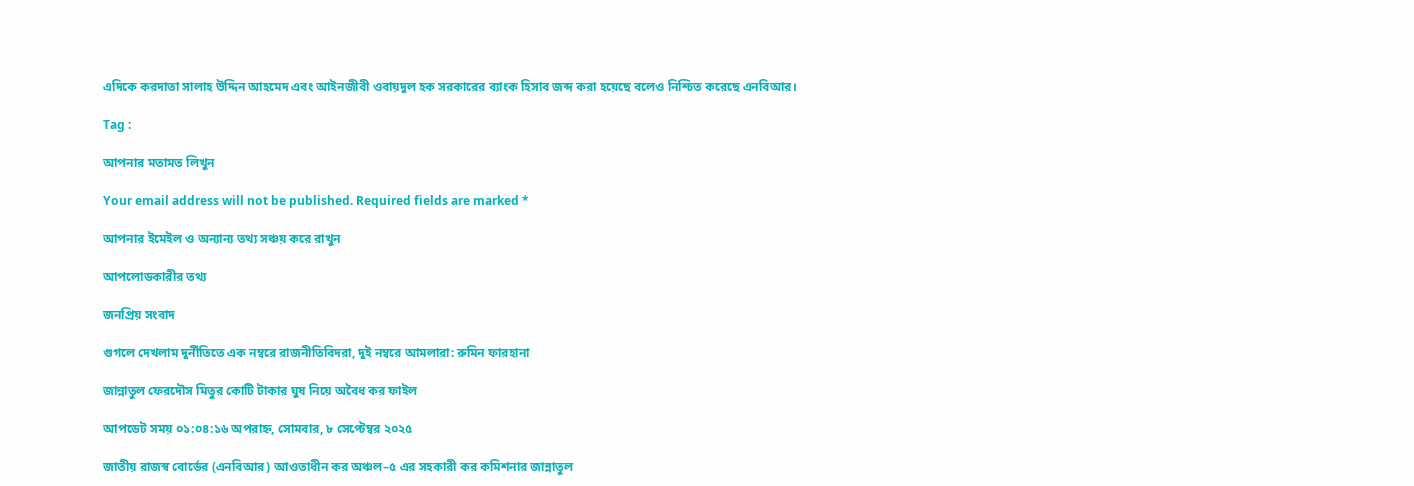এদিকে করদাতা সালাহ উদ্দিন আহমেদ এবং আইনজীবী ওবায়দুল হক সরকারের ব্যাংক হিসাব জব্দ করা হয়েছে বলেও নিশ্চিত করেছে এনবিআর।

Tag :

আপনার মতামত লিখুন

Your email address will not be published. Required fields are marked *

আপনার ইমেইল ও অন্যান্য তথ্য সঞ্চয় করে রাখুন

আপলোডকারীর তথ্য

জনপ্রিয় সংবাদ

গুগলে দেখলাম দুর্নীতিতে এক নম্বরে রাজনীতিবিদরা, দুই নম্বরে আমলারা: রুমিন ফারহানা

জান্নাতুল ফেরদৌস মিতুর কোটি টাকার ঘুষ নিয়ে অবৈধ কর ফাইল

আপডেট সময় ০১:০৪:১৬ অপরাহ্ন, সোমবার, ৮ সেপ্টেম্বর ২০২৫

জাতীয় রাজস্ব বোর্ডের (এনবিআর) আওতাধীন কর অঞ্চল–৫ এর সহকারী কর কমিশনার জান্নাতুল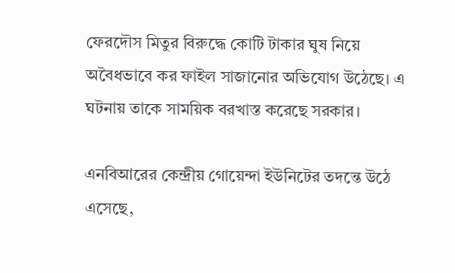ফেরদৌস মিতুর বিরুদ্ধে কোটি টাকার ঘুষ নিয়ে অবৈধভাবে কর ফাইল সাজানোর অভিযোগ উঠেছে। এ ঘটনায় তাকে সাময়িক বরখাস্ত করেছে সরকার।

এনবিআরের কেন্দ্রীয় গোয়েন্দা ইউনিটের তদন্তে উঠে এসেছে,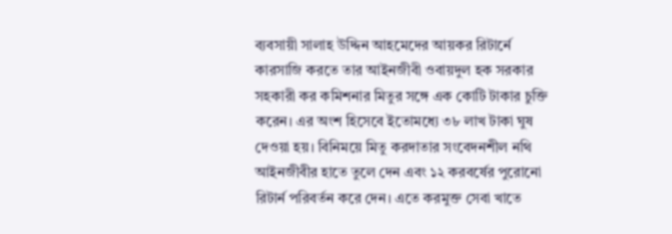ব্যবসায়ী সালাহ উদ্দিন আহমেদের আয়কর রিটার্নে কারসাজি করতে তার আইনজীবী ওবায়দুল হক সরকার সহকারী কর কমিশনার মিতুর সঙ্গে এক কোটি টাকার চুক্তি করেন। এর অংশ হিসেবে ইতোমধ্যে ৩৮ লাখ টাকা ঘুষ দেওয়া হয়। বিনিময়ে মিতু করদাতার সংবেদনশীল নথি আইনজীবীর হাতে তুলে দেন এবং ১২ করবর্ষের পুরোনো রিটার্ন পরিবর্তন করে দেন। এতে করমুক্ত সেবা খাতে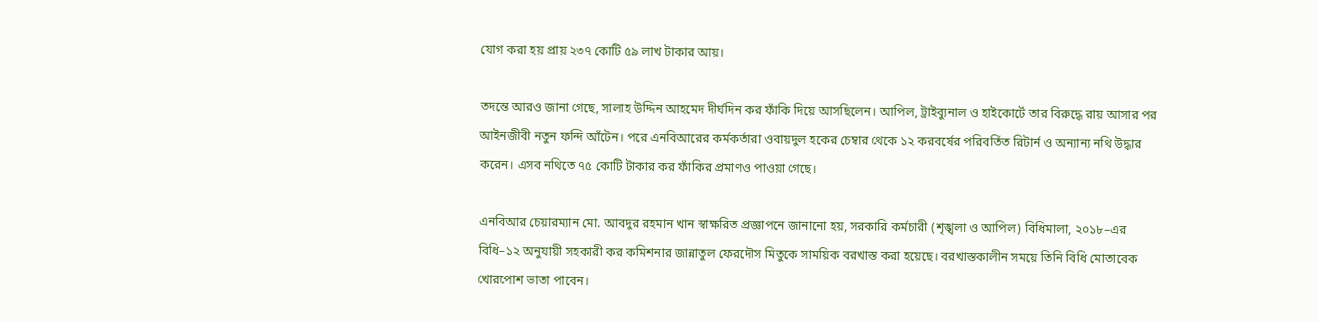যোগ করা হয় প্রায় ২৩৭ কোটি ৫৯ লাখ টাকার আয়।

তদন্তে আরও জানা গেছে, সালাহ উদ্দিন আহমেদ দীর্ঘদিন কর ফাঁকি দিয়ে আসছিলেন। আপিল, ট্রাইব্যুনাল ও হাইকোর্টে তার বিরুদ্ধে রায় আসার পর আইনজীবী নতুন ফন্দি আঁটেন। পরে এনবিআরের কর্মকর্তারা ওবায়দুল হকের চেম্বার থেকে ১২ করবর্ষের পরিবর্তিত রিটার্ন ও অন্যান্য নথি উদ্ধার করেন। এসব নথিতে ৭৫ কোটি টাকার কর ফাঁকির প্রমাণও পাওয়া গেছে।

এনবিআর চেয়ারম্যান মো. আবদুর রহমান খান স্বাক্ষরিত প্রজ্ঞাপনে জানানো হয়, সরকারি কর্মচারী (শৃঙ্খলা ও আপিল) বিধিমালা, ২০১৮–এর বিধি–১২ অনুযায়ী সহকারী কর কমিশনার জান্নাতুল ফেরদৌস মিতুকে সাময়িক বরখাস্ত করা হয়েছে। বরখাস্তকালীন সময়ে তিনি বিধি মোতাবেক খোরপোশ ভাতা পাবেন।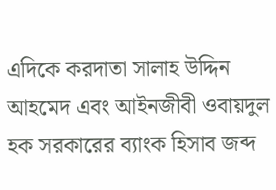এদিকে করদাতা সালাহ উদ্দিন আহমেদ এবং আইনজীবী ওবায়দুল হক সরকারের ব্যাংক হিসাব জব্দ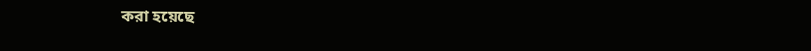করা হয়েছে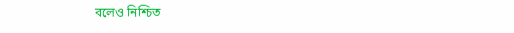বলেও নিশ্চিত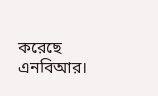করেছে এনবিআর।